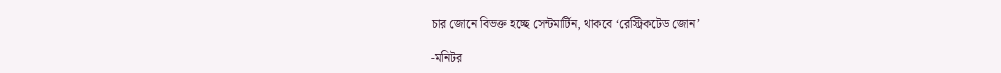চার জোনে বিভক্ত হচ্ছে সেন্টমার্টিন, থাকবে ‘রেস্ট্রিকটেড জোন’

-মনিটর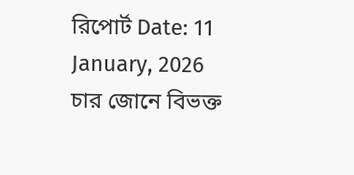রিপোর্ট Date: 11 January, 2026
চার জোনে বিভক্ত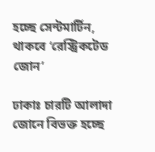হচ্ছে সেন্টমার্টিন, থাকবে ‘রেস্ট্রিকটেড জোন’

ঢাকাঃ চারটি আলাদা জোনে বিভক্ত হচ্ছে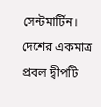সেন্টমার্টিন। দেশের একমাত্র প্রবল দ্বীপটি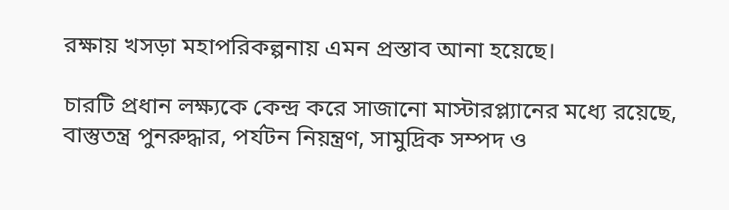রক্ষায় খসড়া মহাপরিকল্পনায় এমন প্রস্তাব আনা হয়েছে।

চারটি প্রধান লক্ষ্যকে কেন্দ্র করে সাজানো মাস্টারপ্ল্যানের মধ্যে রয়েছে, বাস্তুতন্ত্র পুনরুদ্ধার, পর্যটন নিয়ন্ত্রণ, সামুদ্রিক সম্পদ ও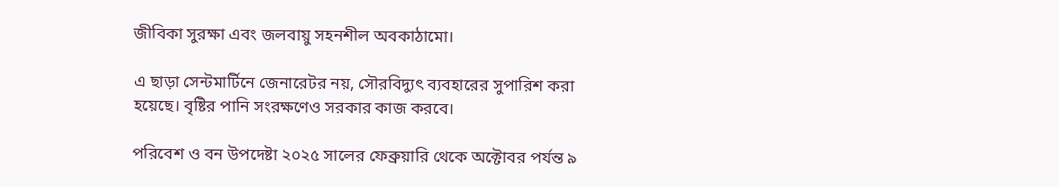জীবিকা সুরক্ষা এবং জলবায়ু সহনশীল অবকাঠামো।

এ ছাড়া সেন্টমার্টিনে জেনারেটর নয়, সৌরবিদ্যুৎ ব্যবহারের সুপারিশ করা হয়েছে। বৃষ্টির পানি সংরক্ষণেও সরকার কাজ করবে।

পরিবেশ ও বন উপদেষ্টা ২০২৫ সালের ফেব্রুয়ারি থেকে অক্টোবর পর্যন্ত ৯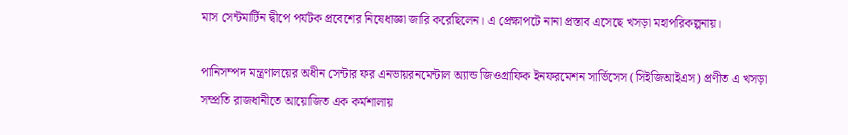মাস সেন্টমার্টিন দ্বীপে পর্যটক প্রবেশের নিষেধাজ্ঞা জারি করেছিলেন। এ প্রেক্ষাপটে নানা প্রস্তাব এসেছে খসড়া মহাপরিকল্পনায়।

পানিসম্পদ মন্ত্রণালয়ের অধীন সেন্টার ফর এনভায়রনমেন্টাল অ্যান্ড জিওগ্রাফিক ইনফরমেশন সার্ভিসেস (সিইজিআইএস) প্রণীত এ খসড়া সম্প্রতি রাজধানীতে আয়োজিত এক কর্মশালায়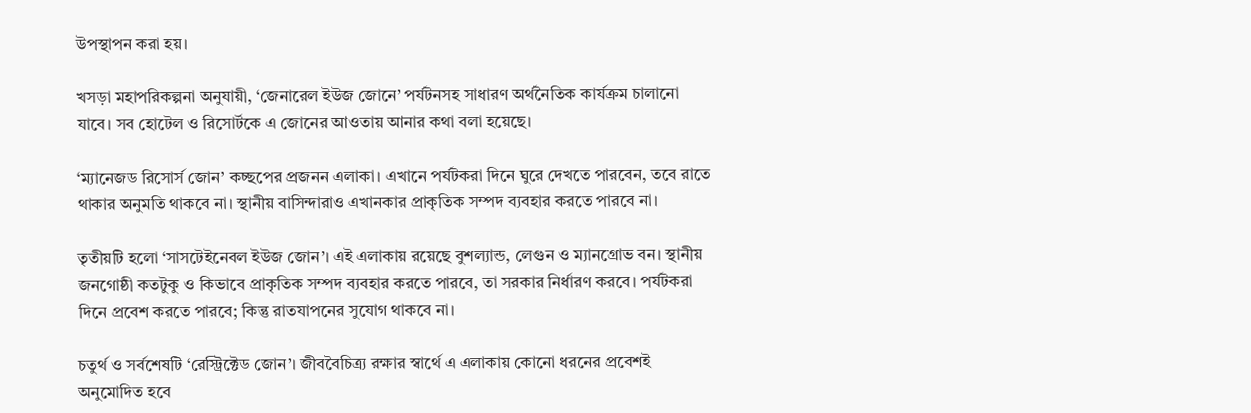উপস্থাপন করা হয়।

খসড়া মহাপরিকল্পনা অনুযায়ী, ‘জেনারেল ইউজ জোনে’ পর্যটনসহ সাধারণ অর্থনৈতিক কার্যক্রম চালানো যাবে। সব হোটেল ও রিসোর্টকে এ জোনের আওতায় আনার কথা বলা হয়েছে।

‘ম্যানেজড রিসোর্স জোন’ কচ্ছপের প্রজনন এলাকা। এখানে পর্যটকরা দিনে ঘুরে দেখতে পারবেন, তবে রাতে থাকার অনুমতি থাকবে না। স্থানীয় বাসিন্দারাও এখানকার প্রাকৃতিক সম্পদ ব্যবহার করতে পারবে না।

তৃতীয়টি হলো ‘সাসটেইনেবল ইউজ জোন’। এই এলাকায় রয়েছে বুশল্যান্ড, লেগুন ও ম্যানগ্রোভ বন। স্থানীয় জনগোষ্ঠী কতটুকু ও কিভাবে প্রাকৃতিক সম্পদ ব্যবহার করতে পারবে, তা সরকার নির্ধারণ করবে। পর্যটকরা দিনে প্রবেশ করতে পারবে; কিন্তু রাতযাপনের সুযোগ থাকবে না।

চতুর্থ ও সর্বশেষটি ‘রেস্ট্রিক্টেড জোন’। জীববৈচিত্র্য রক্ষার স্বার্থে এ এলাকায় কোনো ধরনের প্রবেশই অনুমোদিত হবে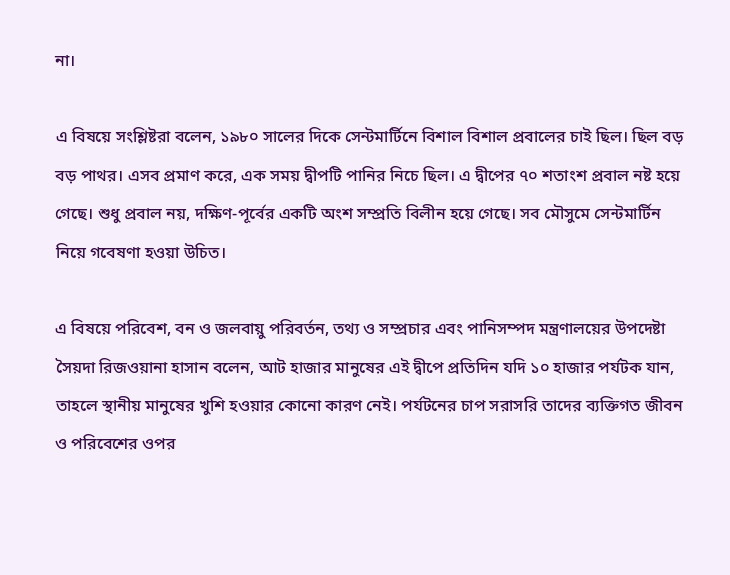না।

এ বিষয়ে সংশ্লিষ্টরা বলেন, ১৯৮০ সালের দিকে সেন্টমার্টিনে বিশাল বিশাল প্রবালের চাই ছিল। ছিল বড় বড় পাথর। এসব প্রমাণ করে, এক সময় দ্বীপটি পানির নিচে ছিল। এ দ্বীপের ৭০ শতাংশ প্রবাল নষ্ট হয়ে গেছে। শুধু প্রবাল নয়, দক্ষিণ-পূর্বের একটি অংশ সম্প্রতি বিলীন হয়ে গেছে। সব মৌসুমে সেন্টমার্টিন নিয়ে গবেষণা হওয়া উচিত।

এ বিষয়ে পরিবেশ, বন ও জলবায়ু পরিবর্তন, তথ্য ও সম্প্রচার এবং পানিসম্পদ মন্ত্রণালয়ের উপদেষ্টা সৈয়দা রিজওয়ানা হাসান বলেন, আট হাজার মানুষের এই দ্বীপে প্রতিদিন যদি ১০ হাজার পর্যটক যান, তাহলে স্থানীয় মানুষের খুশি হওয়ার কোনো কারণ নেই। পর্যটনের চাপ সরাসরি তাদের ব্যক্তিগত জীবন ও পরিবেশের ওপর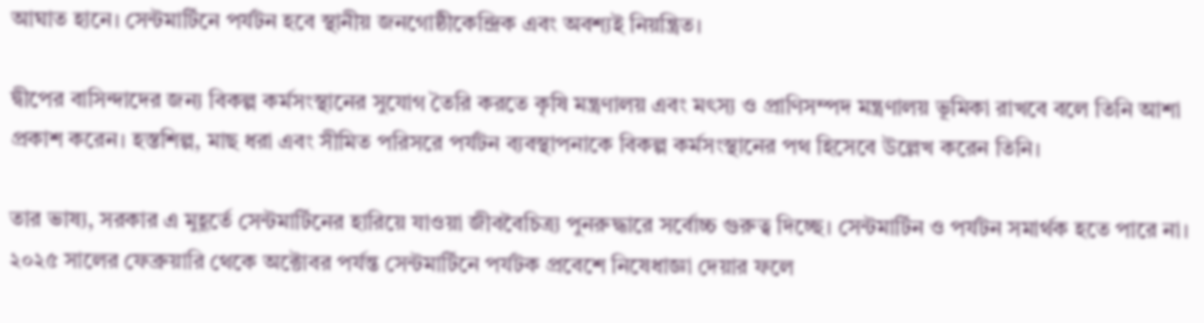আঘাত হানে। সেন্টমার্টিনে পর্যটন হবে স্থানীয় জনগোষ্ঠীকেন্দ্রিক এবং অবশ্যই নিয়ন্ত্রিত।

দ্বীপের বাসিন্দাদের জন্য বিকল্প কর্মসংস্থানের সুযোগ তৈরি করতে কৃষি মন্ত্রণালয় এবং মৎস্য ও প্রাণিসম্পদ মন্ত্রণালয় ভূমিকা রাখবে বলে তিনি আশা প্রকাশ করেন। হস্তশিল্প, মাছ ধরা এবং সীমিত পরিসরে পর্যটন ব্যবস্থাপনাকে বিকল্প কর্মসংস্থানের পথ হিসেবে উল্লেখ করেন তিনি।

তার ভাষ্য, সরকার এ মুহূর্তে সেন্টমার্টিনের হারিয়ে যাওয়া জীববৈচিত্র্য পুনরুদ্ধারে সর্বোচ্চ গুরুত্ব দিচ্ছে। সেন্টমার্টিন ও পর্যটন সমার্থক হতে পারে না। ২০২৫ সালের ফেব্রুয়ারি থেকে অক্টোবর পর্যন্ত সেন্টমার্টিনে পর্যটক প্রবেশে নিষেধাজ্ঞা দেয়ার ফলে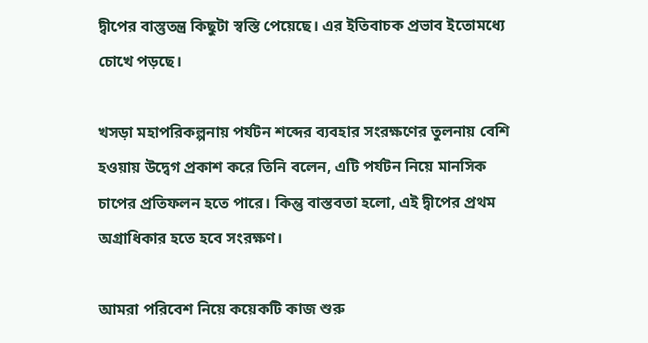দ্বীপের বাস্তুতন্ত্র কিছুটা স্বস্তি পেয়েছে। এর ইতিবাচক প্রভাব ইতোমধ্যে চোখে পড়ছে।

খসড়া মহাপরিকল্পনায় পর্যটন শব্দের ব্যবহার সংরক্ষণের তুলনায় বেশি হওয়ায় উদ্বেগ প্রকাশ করে তিনি বলেন, এটি পর্যটন নিয়ে মানসিক চাপের প্রতিফলন হতে পারে। কিন্তু বাস্তবতা হলো, এই দ্বীপের প্রথম অগ্রাধিকার হতে হবে সংরক্ষণ।

আমরা পরিবেশ নিয়ে কয়েকটি কাজ শুরু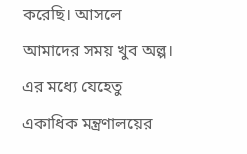করেছি। আসলে আমাদের সময় খুব অল্প। এর মধ্যে যেহেতু একাধিক মন্ত্রণালয়ের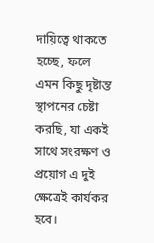দায়িত্বে থাকতে হচ্ছে, ফলে এমন কিছু দৃষ্টান্ত স্থাপনের চেষ্টা করছি, যা একই সাথে সংরক্ষণ ও প্রয়োগ এ দুই ক্ষেত্রেই কার্যকর হবে।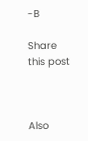-B

Share this post



Also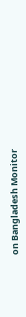on Bangladesh Monitor